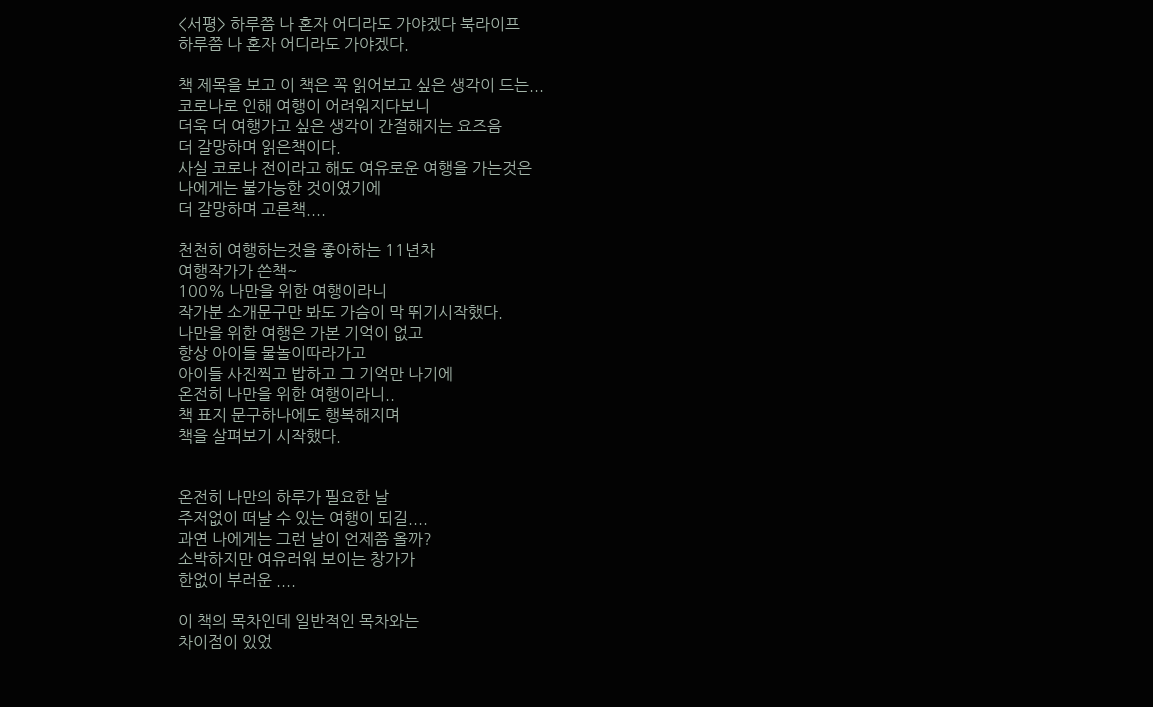<서평> 하루쯤 나 혼자 어디라도 가야겠다 북라이프
하루쯤 나 혼자 어디라도 가야겠다.

책 제목을 보고 이 책은 꼭 읽어보고 싶은 생각이 드는...
코로나로 인해 여행이 어려워지다보니
더욱 더 여행가고 싶은 생각이 간절해지는 요즈음
더 갈망하며 읽은책이다.
사실 코로나 전이라고 해도 여유로운 여행을 가는것은
나에게는 불가능한 것이였기에
더 갈망하며 고른책....

천천히 여행하는것을 좋아하는 11년차
여행작가가 쓴책~
100% 나만을 위한 여행이라니
작가분 소개문구만 봐도 가슴이 막 뛰기시작했다.
나만을 위한 여행은 가본 기억이 없고
항상 아이들 물놀이따라가고
아이들 사진찍고 밥하고 그 기억만 나기에
온전히 나만을 위한 여행이라니..
책 표지 문구하나에도 행복해지며
책을 살펴보기 시작했다.


온전히 나만의 하루가 필요한 날
주저없이 떠날 수 있는 여행이 되길....
과연 나에게는 그런 날이 언제쯤 올까?
소박하지만 여유러워 보이는 창가가
한없이 부러운 ....

이 책의 목차인데 일반적인 목차와는
차이점이 있었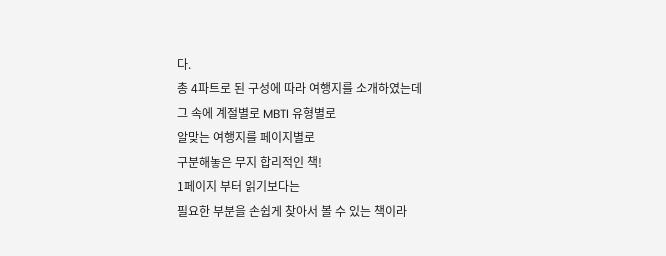다.
총 4파트로 된 구성에 따라 여행지를 소개하였는데
그 속에 계절별로 MBTI 유형별로
알맞는 여행지를 페이지별로
구분해놓은 무지 합리적인 책!
1페이지 부터 읽기보다는
필요한 부분을 손쉽게 찾아서 볼 수 있는 책이라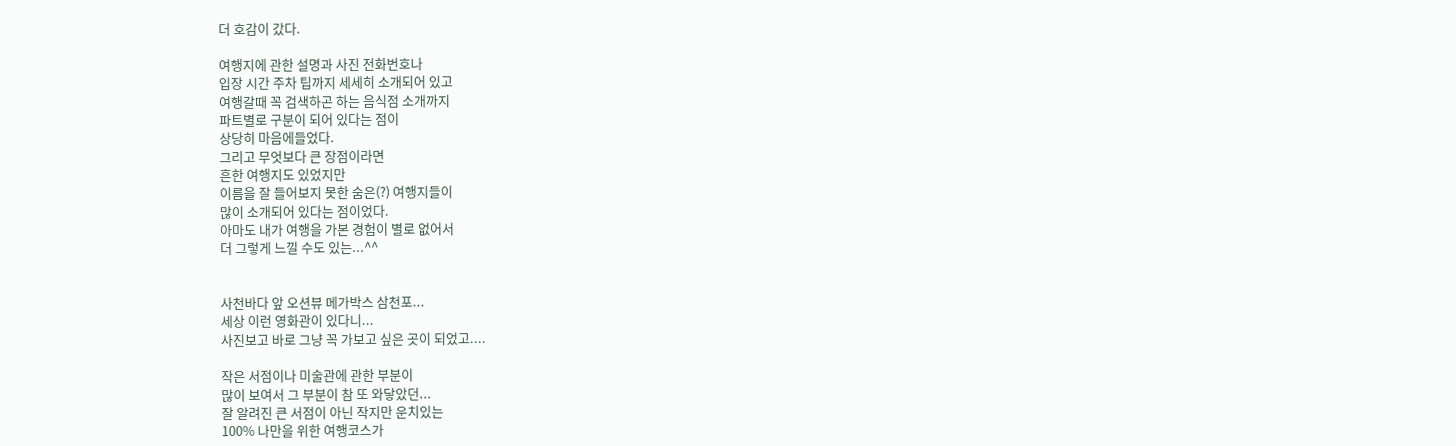더 호감이 갔다.

여행지에 관한 설명과 사진 전화번호나
입장 시간 주차 팁까지 세세히 소개되어 있고
여행갈때 꼭 검색하곤 하는 음식점 소개까지
파트별로 구분이 되어 있다는 점이
상당히 마음에들었다.
그리고 무엇보다 큰 장점이라면
흔한 여행지도 있었지만
이름을 잘 들어보지 못한 숨은(?) 여행지들이
많이 소개되어 있다는 점이었다.
아마도 내가 여행을 가본 경험이 별로 없어서
더 그렇게 느낄 수도 있는...^^


사천바다 앞 오션뷰 메가박스 삼천포...
세상 이런 영화관이 있다니...
사진보고 바로 그냥 꼭 가보고 싶은 곳이 되었고....

작은 서점이나 미술관에 관한 부분이
많이 보여서 그 부분이 참 또 와닿았던...
잘 알려진 큰 서점이 아닌 작지만 운치있는
100% 나만을 위한 여행코스가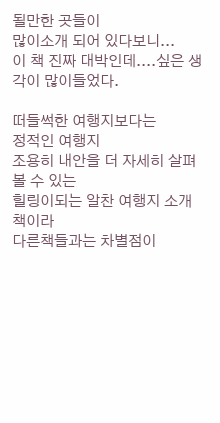될만한 곳들이
많이소개 되어 있다보니...
이 책 진짜 대박인데....싶은 생각이 많이들었다.

떠들썩한 여행지보다는
정적인 여행지
조용히 내안을 더 자세히 살펴볼 수 있는
힐링이되는 알찬 여행지 소개책이라
다른책들과는 차별점이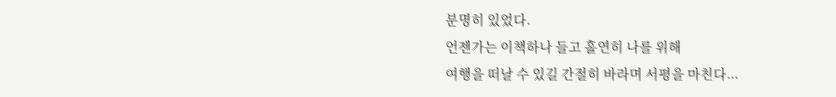분명히 있었다.
언젠가는 이책하나 들고 홀연히 나를 위해
여행을 떠날 수 있길 간절히 바라며 서평을 마친다...